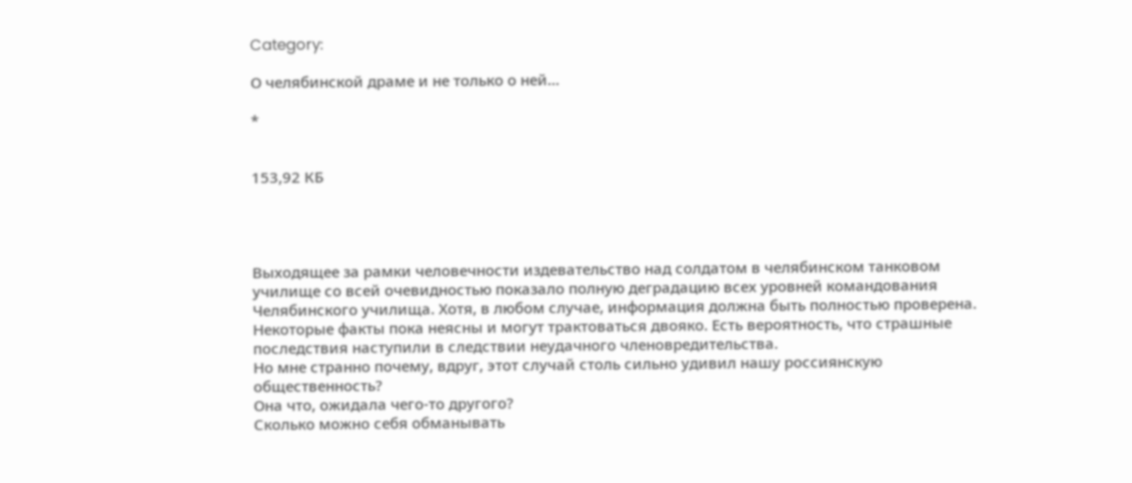Category:

О челябинской драме и не только о ней...

*


153,92 КБ




Выходящее за рамки человечности издевательство над солдатом в челябинском танковом училище со всей очевидностью показало полную деградацию всех уровней командования Челябинского училища. Хотя, в любом случае, информация должна быть полностью проверена. Некоторые факты пока неясны и могут трактоваться двояко. Есть вероятность, что страшные последствия наступили в следствии неудачного членовредительства.
Но мне странно почему, вдруг, этот случай столь сильно удивил нашу россиянскую общественность?
Она что, ожидала чего-то другого?
Сколько можно себя обманывать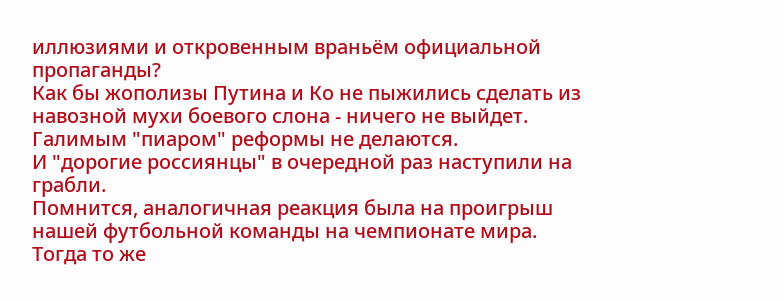иллюзиями и откровенным враньём официальной пропаганды?
Как бы жополизы Путина и Ко не пыжились сделать из навозной мухи боевого слона - ничего не выйдет. Галимым "пиаром" реформы не делаются.
И "дорогие россиянцы" в очередной раз наступили на грабли.
Помнится, аналогичная реакция была на проигрыш нашей футбольной команды на чемпионате мира. Тогда то же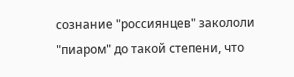сознание "россиянцев" закололи "пиаром" до такой степени, что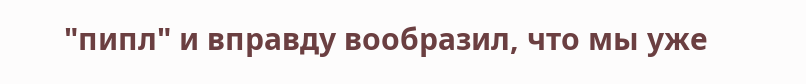"пипл" и вправду вообразил, что мы уже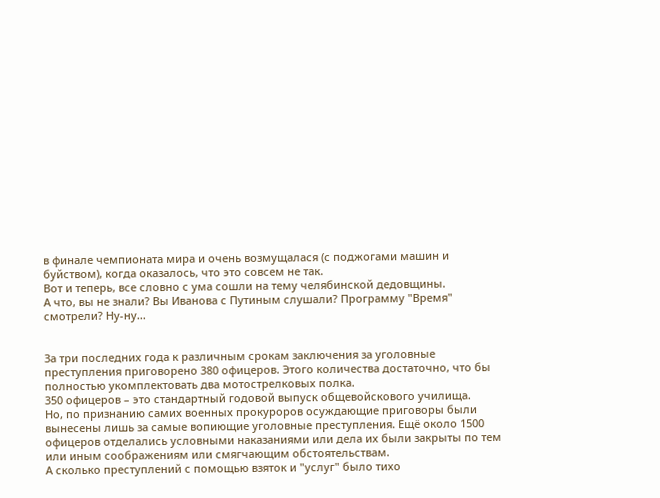в финале чемпионата мира и очень возмущалася (с поджогами машин и буйством), когда оказалось, что это совсем не так.
Вот и теперь, все словно с ума сошли на тему челябинской дедовщины.
А что, вы не знали? Вы Иванова с Путиным слушали? Программу "Время" смотрели? Ну-ну...


За три последних года к различным срокам заключения за уголовные преступления приговорено 380 офицеров. Этого количества достаточно, что бы полностью укомплектовать два мотострелковых полка.
350 офицеров – это стандартный годовой выпуск общевойскового училища.
Но, по признанию самих военных прокуроров осуждающие приговоры были вынесены лишь за самые вопиющие уголовные преступления. Ещё около 1500 офицеров отделались условными наказаниями или дела их были закрыты по тем или иным соображениям или смягчающим обстоятельствам.
А сколько преступлений с помощью взяток и "услуг" было тихо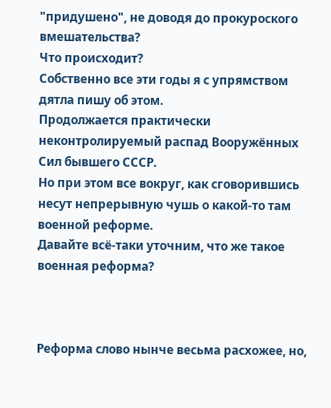"придушено", не доводя до прокуроского вмешательства?
Что происходит?
Собственно все эти годы я с упрямством дятла пишу об этом.
Продолжается практически неконтролируемый распад Вооружённых Сил бывшего СССР.
Но при этом все вокруг, как сговорившись несут непрерывную чушь о какой-то там военной реформе.
Давайте всё-таки уточним, что же такое военная реформа?



Реформа слово нынче весьма расхожее, но,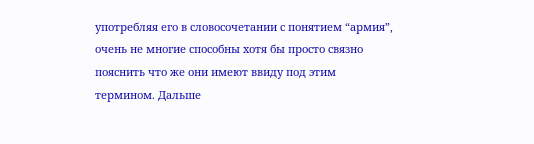употребляя его в словосочетании с понятием “армия”, очень не многие способны хотя бы просто связно пояснить что же они имеют ввиду под этим термином. Дальше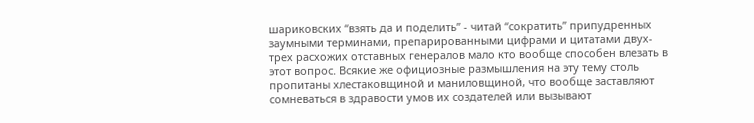шариковских “взять да и поделить” - читай “сократить” припудренных заумными терминами, препарированными цифрами и цитатами двух-трех расхожих отставных генералов мало кто вообще способен влезать в этот вопрос. Всякие же официозные размышления на эту тему столь пропитаны хлестаковщиной и маниловщиной, что вообще заставляют сомневаться в здравости умов их создателей или вызывают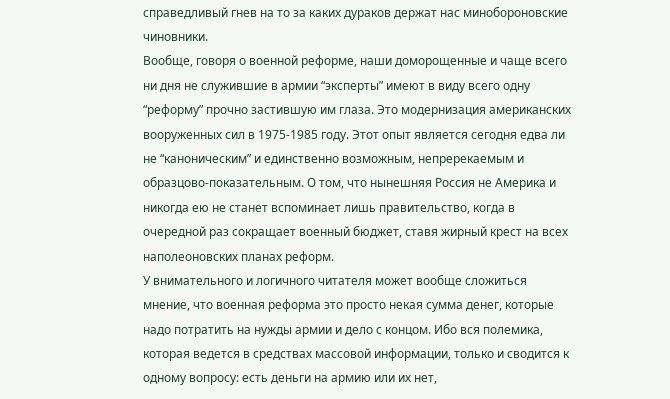справедливый гнев на то за каких дураков держат нас минобороновские чиновники.
Вообще, говоря о военной реформе, наши доморощенные и чаще всего ни дня не служившие в армии “эксперты” имеют в виду всего одну “реформу” прочно застившую им глаза. Это модернизация американских вооруженных сил в 1975-1985 году. Этот опыт является сегодня едва ли не “каноническим” и единственно возможным, непререкаемым и образцово-показательным. О том, что нынешняя Россия не Америка и никогда ею не станет вспоминает лишь правительство, когда в очередной раз сокращает военный бюджет, ставя жирный крест на всех наполеоновских планах реформ.
У внимательного и логичного читателя может вообще сложиться мнение, что военная реформа это просто некая сумма денег, которые надо потратить на нужды армии и дело с концом. Ибо вся полемика, которая ведется в средствах массовой информации, только и сводится к одному вопросу: есть деньги на армию или их нет,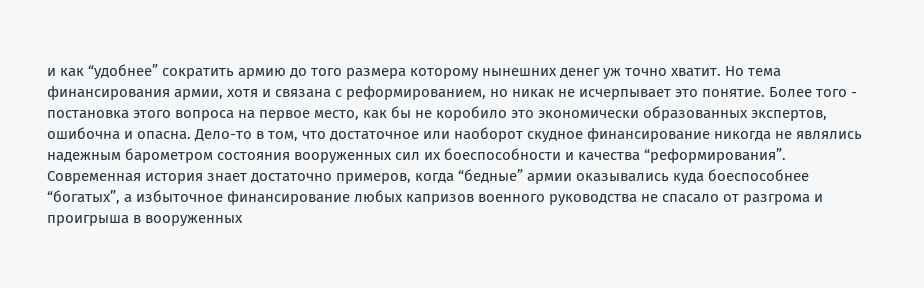и как “удобнее” сократить армию до того размера которому нынешних денег уж точно хватит. Но тема финансирования армии, хотя и связана с реформированием, но никак не исчерпывает это понятие. Более того - постановка этого вопроса на первое место, как бы не коробило это экономически образованных экспертов, ошибочна и опасна. Дело-то в том, что достаточное или наоборот скудное финансирование никогда не являлись надежным барометром состояния вооруженных сил их боеспособности и качества “реформирования”. Современная история знает достаточно примеров, когда “бедные” армии оказывались куда боеспособнее “богатых”, а избыточное финансирование любых капризов военного руководства не спасало от разгрома и проигрыша в вооруженных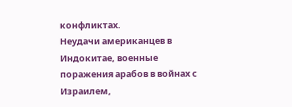конфликтах.
Неудачи американцев в Индокитае, военные поражения арабов в войнах с Израилем,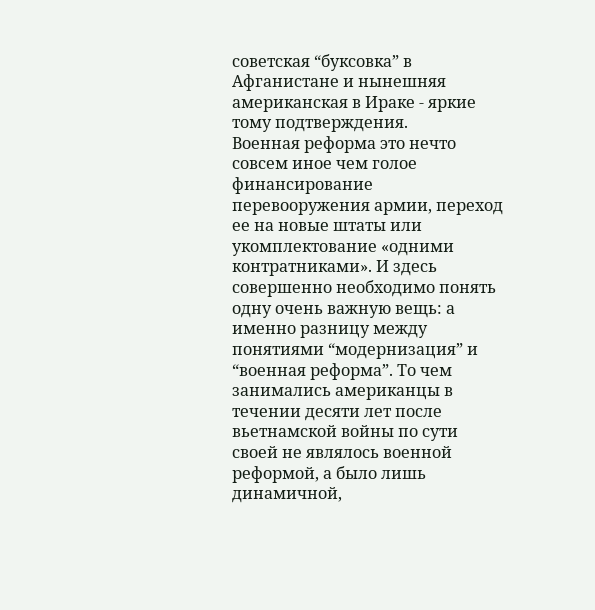советская “буксовка” в Афганистане и нынешняя американская в Ираке - яркие тому подтверждения.
Военная реформа это нечто совсем иное чем голое финансирование перевооружения армии, переход ее на новые штаты или укомплектование «одними контратниками». И здесь совершенно необходимо понять одну очень важную вещь: а именно разницу между понятиями “модернизация” и “военная реформа”. То чем занимались американцы в течении десяти лет после вьетнамской войны по сути своей не являлось военной реформой, а было лишь динамичной,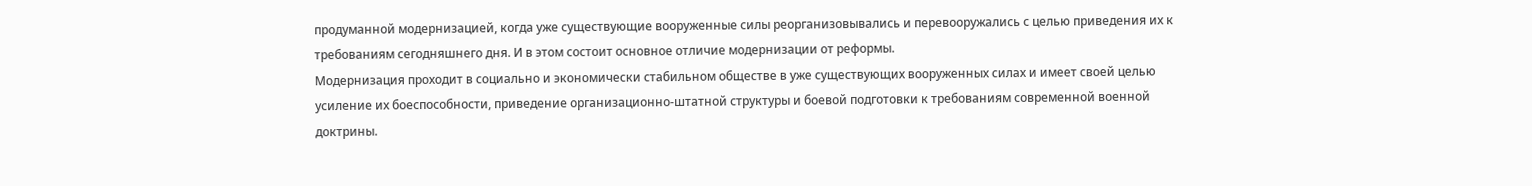продуманной модернизацией, когда уже существующие вооруженные силы реорганизовывались и перевооружались с целью приведения их к требованиям сегодняшнего дня. И в этом состоит основное отличие модернизации от реформы.
Модернизация проходит в социально и экономически стабильном обществе в уже существующих вооруженных силах и имеет своей целью усиление их боеспособности, приведение организационно-штатной структуры и боевой подготовки к требованиям современной военной доктрины.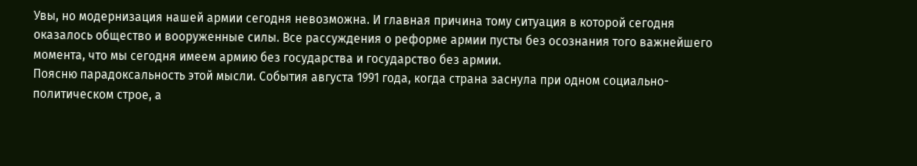Увы, но модернизация нашей армии сегодня невозможна. И главная причина тому ситуация в которой сегодня оказалось общество и вооруженные силы. Все рассуждения о реформе армии пусты без осознания того важнейшего момента, что мы сегодня имеем армию без государства и государство без армии.
Поясню парадоксальность этой мысли. События августа 1991 года, когда страна заснула при одном социально- политическом строе, а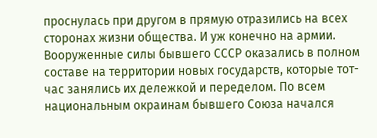проснулась при другом в прямую отразились на всех сторонах жизни общества. И уж конечно на армии. Вооруженные силы бывшего СССР оказались в полном составе на территории новых государств, которые тот-час занялись их дележкой и переделом. По всем национальным окраинам бывшего Союза начался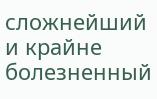сложнейший и крайне болезненный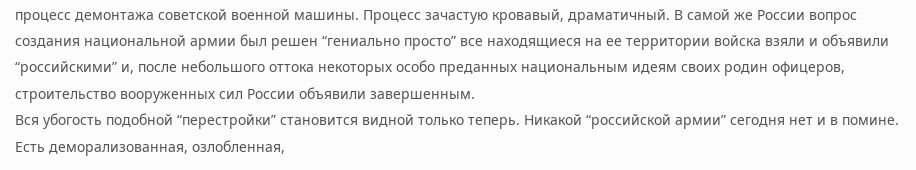процесс демонтажа советской военной машины. Процесс зачастую кровавый, драматичный. В самой же России вопрос создания национальной армии был решен “гениально просто” все находящиеся на ее территории войска взяли и объявили “российскими” и, после небольшого оттока некоторых особо преданных национальным идеям своих родин офицеров, строительство вооруженных сил России объявили завершенным.
Вся убогость подобной “перестройки” становится видной только теперь. Никакой “российской армии” сегодня нет и в помине. Есть деморализованная, озлобленная,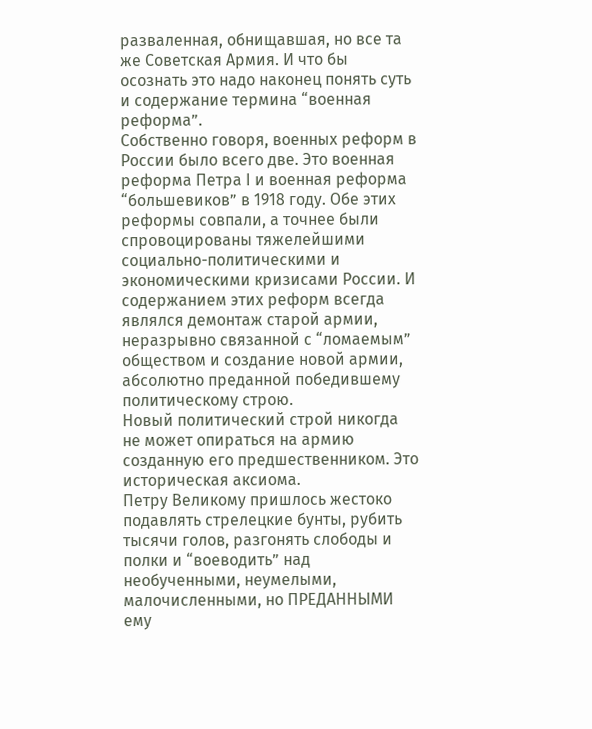разваленная, обнищавшая, но все та же Советская Армия. И что бы осознать это надо наконец понять суть и содержание термина “военная реформа”.
Собственно говоря, военных реформ в России было всего две. Это военная реформа Петра I и военная реформа “большевиков” в 1918 году. Обе этих реформы совпали, а точнее были спровоцированы тяжелейшими социально-политическими и экономическими кризисами России. И содержанием этих реформ всегда являлся демонтаж старой армии, неразрывно связанной с “ломаемым” обществом и создание новой армии, абсолютно преданной победившему политическому строю.
Новый политический строй никогда не может опираться на армию созданную его предшественником. Это историческая аксиома.
Петру Великому пришлось жестоко подавлять стрелецкие бунты, рубить тысячи голов, разгонять слободы и полки и “воеводить” над необученными, неумелыми, малочисленными, но ПРЕДАННЫМИ ему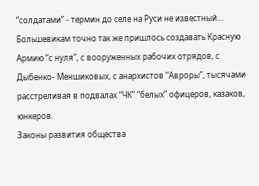“солдатами” - термин до селе на Руси не известный...
Большевикам точно так же пришлось создавать Красную Армию “с нуля”, с вооруженных рабочих отрядов, с Дыбенко- Меншиковых, с анархистов “Авроры”, тысячами расстреливая в подвалах “ЧК” “белых” офицеров, казаков, юнкеров.
Законы развития общества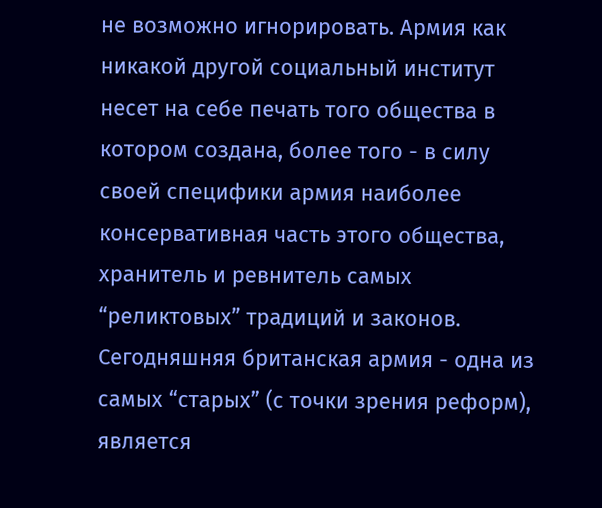не возможно игнорировать. Армия как никакой другой социальный институт несет на себе печать того общества в котором создана, более того - в силу своей специфики армия наиболее консервативная часть этого общества, хранитель и ревнитель самых “реликтовых” традиций и законов. Сегодняшняя британская армия - одна из самых “старых” (с точки зрения реформ), является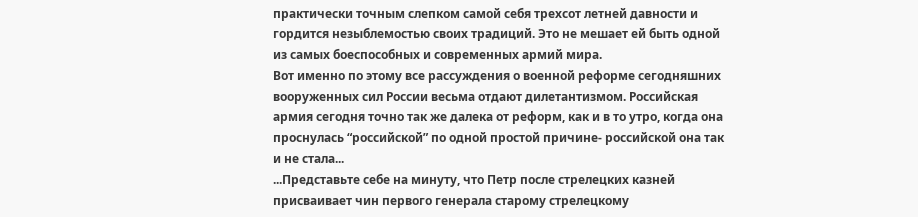практически точным слепком самой себя трехсот летней давности и гордится незыблемостью своих традиций. Это не мешает ей быть одной из самых боеспособных и современных армий мира.
Вот именно по этому все рассуждения о военной реформе сегодняшних вооруженных сил России весьма отдают дилетантизмом. Российская армия сегодня точно так же далека от реформ, как и в то утро, когда она проснулась “российской” по одной простой причине- российской она так и не стала...
...Представьте себе на минуту, что Петр после стрелецких казней присваивает чин первого генерала старому стрелецкому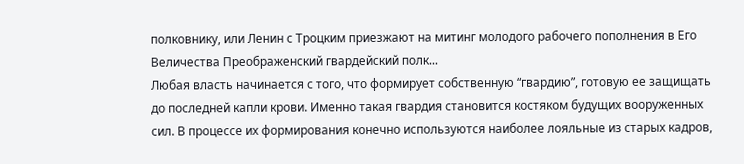полковнику, или Ленин с Троцким приезжают на митинг молодого рабочего пополнения в Его Величества Преображенский гвардейский полк...
Любая власть начинается с того, что формирует собственную “гвардию”, готовую ее защищать до последней капли крови. Именно такая гвардия становится костяком будущих вооруженных сил. В процессе их формирования конечно используются наиболее лояльные из старых кадров,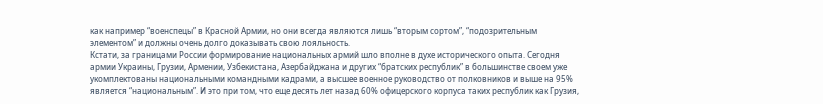как например “военспецы” в Красной Армии, но они всегда являются лишь “вторым сортом”, “подозрительным элементом” и должны очень долго доказывать свою лояльность.
Кстати, за границами России формирование национальных армий шло вполне в духе исторического опыта. Сегодня армии Украины, Грузии, Армении, Узбекистана, Азербайджана и других “братских республик” в большинстве своем уже укомплектованы национальными командными кадрами, а высшее военное руководство от полковников и выше на 95% является “национальным”. И это при том, что еще десять лет назад 60% офицерского корпуса таких республик как Грузия,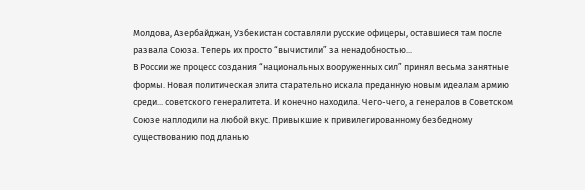Молдова, Азербайджан, Узбекистан составляли русские офицеры, оставшиеся там после развала Союза. Теперь их просто “вычистили” за ненадобностью...
В России же процесс создания “национальных вооруженных сил” принял весьма занятные формы. Новая политическая элита старательно искала преданную новым идеалам армию среди... советского генералитета. И конечно находила. Чего-чего, а генералов в Советском Союзе наплодили на любой вкус. Привыкшие к привилегированному безбедному существованию под дланью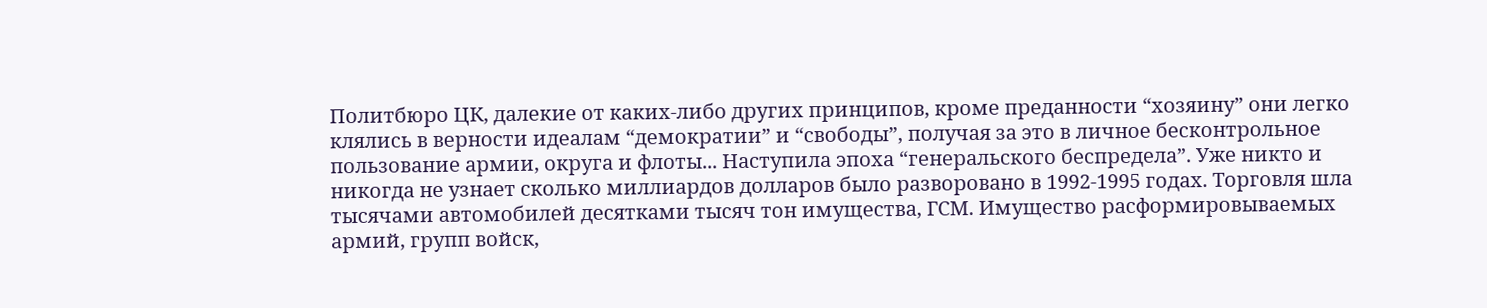Политбюро ЦК, далекие от каких-либо других принципов, кроме преданности “хозяину” они легко клялись в верности идеалам “демократии” и “свободы”, получая за это в личное бесконтрольное пользование армии, округа и флоты... Наступила эпоха “генеральского беспредела”. Уже никто и никогда не узнает сколько миллиардов долларов было разворовано в 1992-1995 годах. Торговля шла тысячами автомобилей десятками тысяч тон имущества, ГСМ. Имущество расформировываемых армий, групп войск,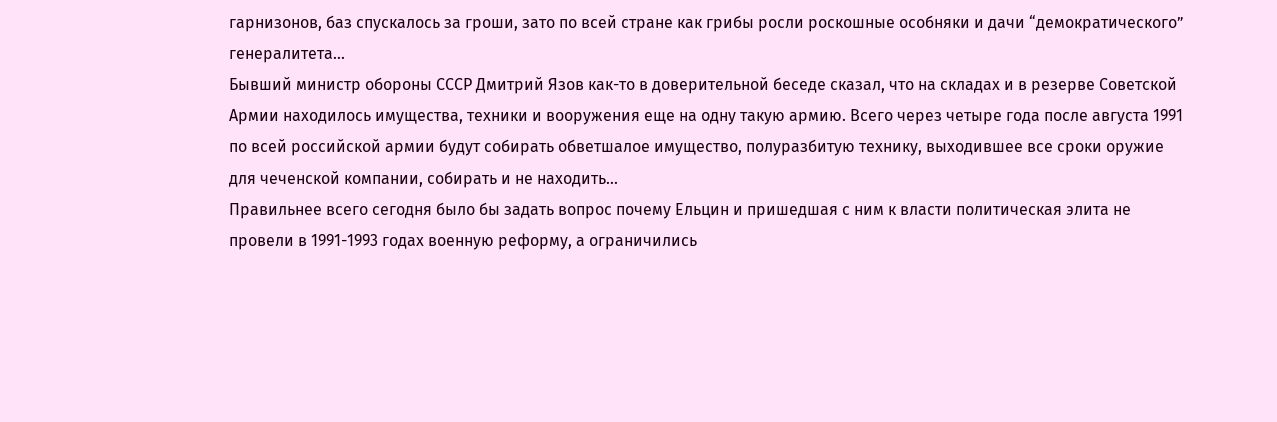гарнизонов, баз спускалось за гроши, зато по всей стране как грибы росли роскошные особняки и дачи “демократического” генералитета...
Бывший министр обороны СССР Дмитрий Язов как-то в доверительной беседе сказал, что на складах и в резерве Советской Армии находилось имущества, техники и вооружения еще на одну такую армию. Всего через четыре года после августа 1991 по всей российской армии будут собирать обветшалое имущество, полуразбитую технику, выходившее все сроки оружие для чеченской компании, собирать и не находить...
Правильнее всего сегодня было бы задать вопрос почему Ельцин и пришедшая с ним к власти политическая элита не провели в 1991-1993 годах военную реформу, а ограничились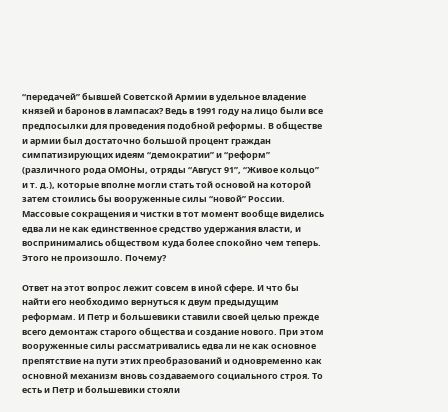“передачей” бывшей Советской Армии в удельное владение князей и баронов в лампасах? Ведь в 1991 году на лицо были все предпосылки для проведения подобной реформы. В обществе и армии был достаточно большой процент граждан симпатизирующих идеям “демократии” и “реформ” (различного рода ОМОНы, отряды “Август 91”, “Живое кольцо” и т. д.), которые вполне могли стать той основой на которой затем стоились бы вооруженные силы “новой” России. Массовые сокращения и чистки в тот момент вообще виделись едва ли не как единственное средство удержания власти, и воспринимались обществом куда более спокойно чем теперь. Этого не произошло. Почему?

Ответ на этот вопрос лежит совсем в иной сфере. И что бы найти его необходимо вернуться к двум предыдущим реформам. И Петр и большевики ставили своей целью прежде всего демонтаж старого общества и создание нового. При этом вооруженные силы рассматривались едва ли не как основное препятствие на пути этих преобразований и одновременно как основной механизм вновь создаваемого социального строя. То есть и Петр и большевики стояли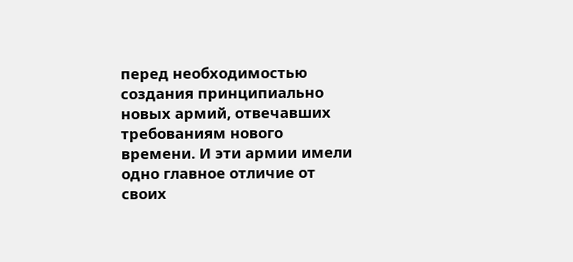перед необходимостью создания принципиально новых армий, отвечавших требованиям нового времени. И эти армии имели одно главное отличие от своих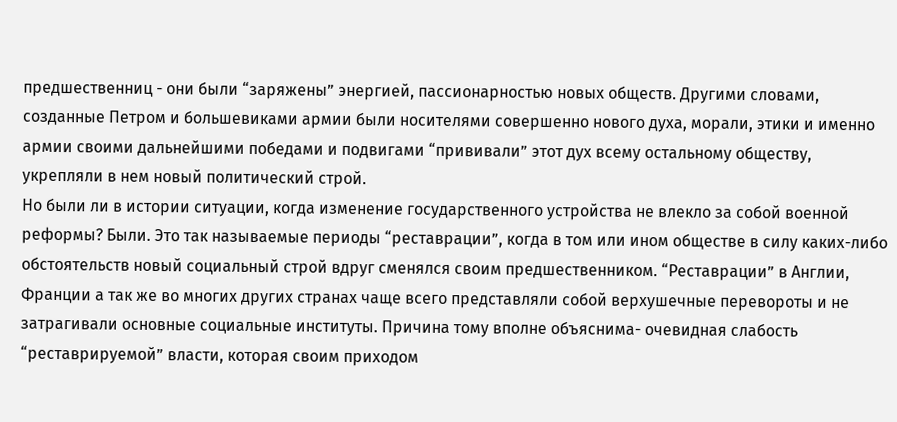предшественниц - они были “заряжены” энергией, пассионарностью новых обществ. Другими словами, созданные Петром и большевиками армии были носителями совершенно нового духа, морали, этики и именно армии своими дальнейшими победами и подвигами “прививали” этот дух всему остальному обществу, укрепляли в нем новый политический строй.
Но были ли в истории ситуации, когда изменение государственного устройства не влекло за собой военной реформы? Были. Это так называемые периоды “реставрации”, когда в том или ином обществе в силу каких-либо обстоятельств новый социальный строй вдруг сменялся своим предшественником. “Реставрации” в Англии, Франции а так же во многих других странах чаще всего представляли собой верхушечные перевороты и не затрагивали основные социальные институты. Причина тому вполне объяснима- очевидная слабость “реставрируемой” власти, которая своим приходом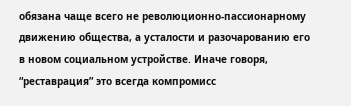обязана чаще всего не революционно-пассионарному движению общества, а усталости и разочарованию его в новом социальном устройстве. Иначе говоря, “реставрация” это всегда компромисс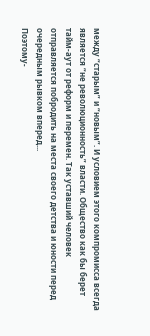между “старым” и “новым”. И условием этого компромисса всегда является “не революционность” власти. Общество как бы берет тайм-аут от реформ и перемен. Так уставший человек отправляется побродить на места своего детства и юности перед очередным рывком вперед...
Поэтому-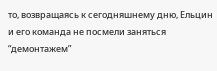то, возвращаясь к сегодняшнему дню, Ельцин и его команда не посмели заняться “демонтажем”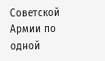Советской Армии по одной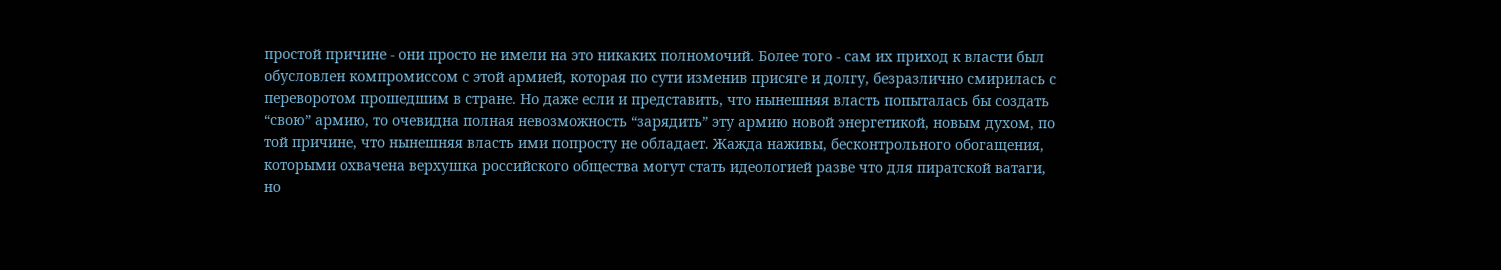простой причине - они просто не имели на это никаких полномочий. Более того - сам их приход к власти был обусловлен компромиссом с этой армией, которая по сути изменив присяге и долгу, безразлично смирилась с переворотом прошедшим в стране. Но даже если и представить, что нынешняя власть попыталась бы создать “свою” армию, то очевидна полная невозможность “зарядить” эту армию новой энергетикой, новым духом, по той причине, что нынешняя власть ими попросту не обладает. Жажда наживы, бесконтрольного обогащения, которыми охвачена верхушка российского общества могут стать идеологией разве что для пиратской ватаги, но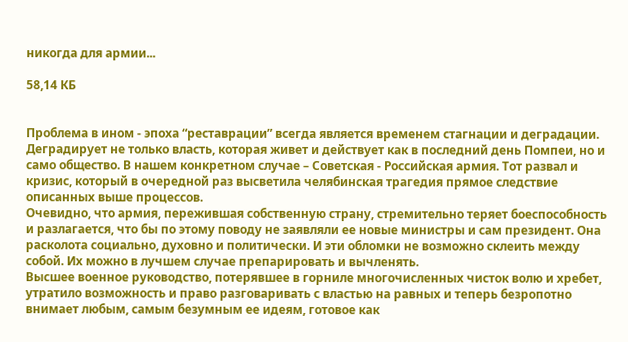никогда для армии...

58,14 КБ


Проблема в ином - эпоха “реставрации” всегда является временем стагнации и деградации. Деградирует не только власть, которая живет и действует как в последний день Помпеи, но и само общество. В нашем конкретном случае – Советская - Российская армия. Тот развал и кризис, который в очередной раз высветила челябинская трагедия прямое следствие описанных выше процессов.
Очевидно, что армия, пережившая собственную страну, стремительно теряет боеспособность и разлагается, что бы по этому поводу не заявляли ее новые министры и сам президент. Она расколота социально, духовно и политически. И эти обломки не возможно склеить между собой. Их можно в лучшем случае препарировать и вычленять.
Высшее военное руководство, потерявшее в горниле многочисленных чисток волю и хребет, утратило возможность и право разговаривать с властью на равных и теперь безропотно внимает любым, самым безумным ее идеям, готовое как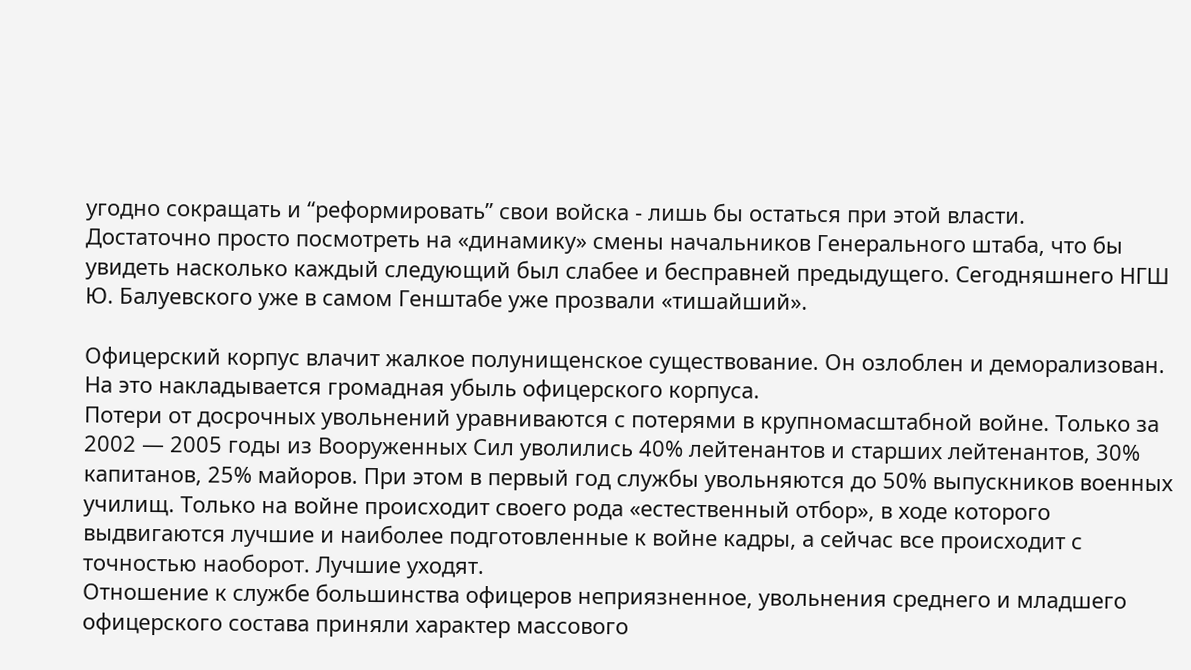угодно сокращать и “реформировать” свои войска - лишь бы остаться при этой власти.
Достаточно просто посмотреть на «динамику» смены начальников Генерального штаба, что бы увидеть насколько каждый следующий был слабее и бесправней предыдущего. Сегодняшнего НГШ Ю. Балуевского уже в самом Генштабе уже прозвали «тишайший».

Офицерский корпус влачит жалкое полунищенское существование. Он озлоблен и деморализован. На это накладывается громадная убыль офицерского корпуса.
Потери от досрочных увольнений уравниваются с потерями в крупномасштабной войне. Только за 2002 — 2005 годы из Вооруженных Сил уволились 40% лейтенантов и старших лейтенантов, 30% капитанов, 25% майоров. При этом в первый год службы увольняются до 50% выпускников военных училищ. Только на войне происходит своего рода «естественный отбор», в ходе которого выдвигаются лучшие и наиболее подготовленные к войне кадры, а сейчас все происходит с точностью наоборот. Лучшие уходят.
Отношение к службе большинства офицеров неприязненное, увольнения среднего и младшего офицерского состава приняли характер массового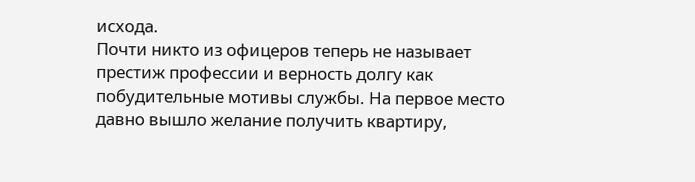исхода.
Почти никто из офицеров теперь не называет престиж профессии и верность долгу как побудительные мотивы службы. На первое место давно вышло желание получить квартиру,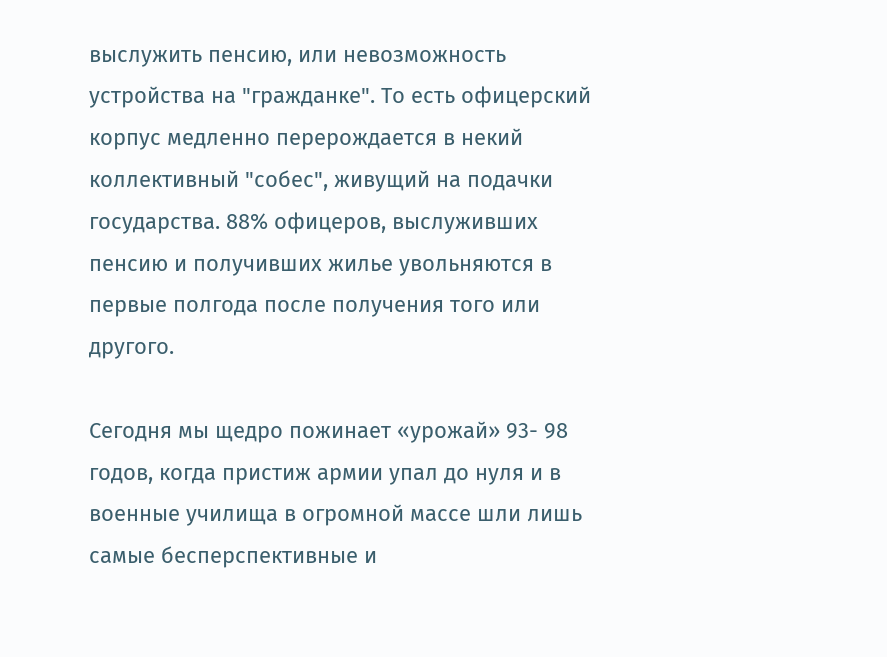выслужить пенсию, или невозможность устройства на "гражданке". То есть офицерский корпус медленно перерождается в некий коллективный "собес", живущий на подачки государства. 88% офицеров, выслуживших пенсию и получивших жилье увольняются в первые полгода после получения того или другого.

Сегодня мы щедро пожинает «урожай» 93- 98 годов, когда пристиж армии упал до нуля и в военные училища в огромной массе шли лишь самые бесперспективные и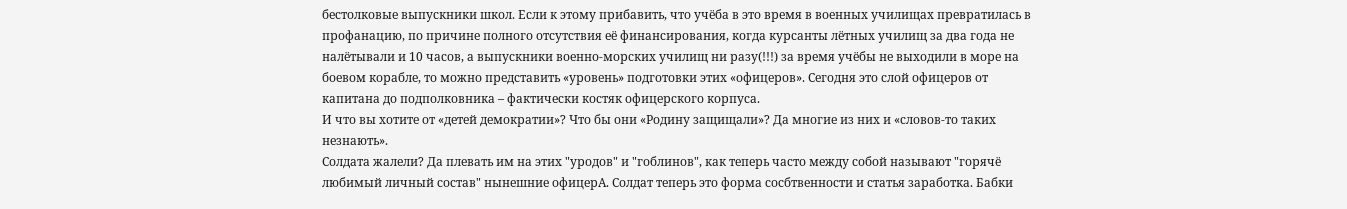бестолковые выпускники школ. Если к этому прибавить, что учёба в это время в военных училищах превратилась в профанацию, по причине полного отсутствия её финансирования, когда курсанты лётных училищ за два года не налётывали и 10 часов, а выпускники военно-морских училищ ни разу(!!!) за время учёбы не выходили в море на боевом корабле, то можно представить «уровень» подготовки этих «офицеров». Сегодня это слой офицеров от капитана до подполковника – фактически костяк офицерского корпуса.
И что вы хотите от «детей демократии»? Что бы они «Родину защищали»? Да многие из них и «словов-то таких незнають».
Солдата жалели? Да плевать им на этих "уродов" и "гоблинов", как теперь часто между собой называют "горячё любимый личный состав" нынешние офицерА. Солдат теперь это форма сосбтвенности и статья заработка. Бабки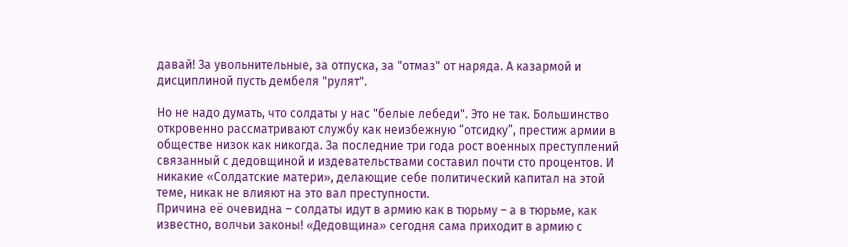давай! За увольнительные, за отпуска, за "отмаз" от наряда. А казармой и дисциплиной пусть дембеля "рулят".

Но не надо думать, что солдаты у нас "белые лебеди". Это не так. Большинство откровенно рассматривают службу как неизбежную “отсидку”, престиж армии в обществе низок как никогда. За последние три года рост военных преступлений связанный с дедовщиной и издевательствами составил почти сто процентов. И никакие «Солдатские матери», делающие себе политический капитал на этой теме, никак не влияют на это вал преступности.
Причина её очевидна – солдаты идут в армию как в тюрьму – а в тюрьме, как известно, волчьи законы! «Дедовщина» сегодня сама приходит в армию с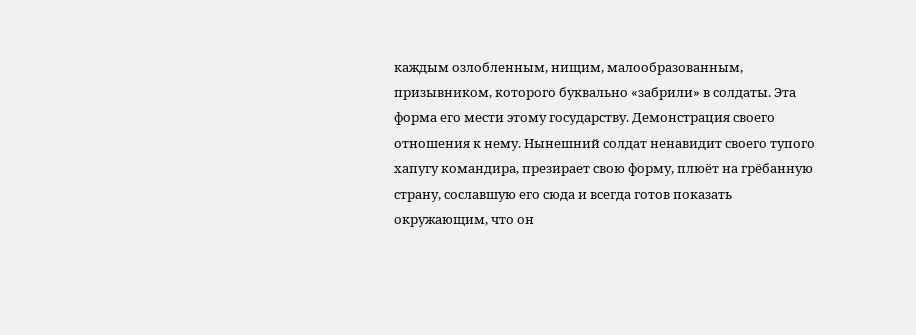каждым озлобленным, нищим, малообразованным, призывником, которого буквально «забрили» в солдаты. Эта форма его мести этому государству. Демонстрация своего отношения к нему. Нынешний солдат ненавидит своего тупого хапугу командира, презирает свою форму, плюёт на грёбанную страну, сославшую его сюда и всегда готов показать окружающим, что он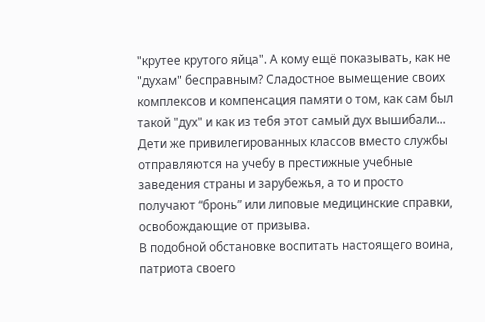"крутее крутого яйца". А кому ещё показывать, как не "духам" бесправным? Сладостное вымещение своих комплексов и компенсация памяти о том, как сам был такой "дух" и как из тебя этот самый дух вышибали...
Дети же привилегированных классов вместо службы отправляются на учебу в престижные учебные заведения страны и зарубежья, а то и просто получают “бронь” или липовые медицинские справки, освобождающие от призыва.
В подобной обстановке воспитать настоящего воина, патриота своего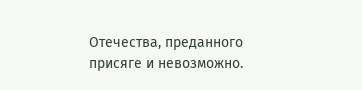Отечества, преданного присяге и невозможно.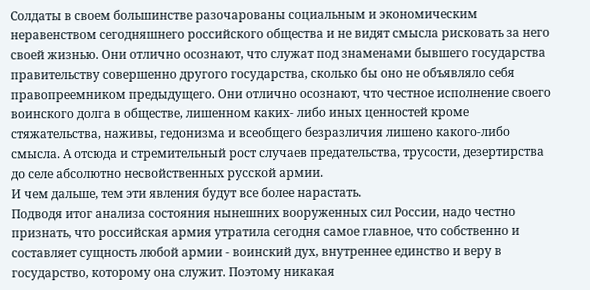Солдаты в своем большинстве разочарованы социальным и экономическим неравенством сегодняшнего российского общества и не видят смысла рисковать за него своей жизнью. Они отлично осознают, что служат под знаменами бывшего государства правительству совершенно другого государства, сколько бы оно не объявляло себя правопреемником предыдущего. Они отлично осознают, что честное исполнение своего воинского долга в обществе, лишенном каких- либо иных ценностей кроме стяжательства, наживы, гедонизма и всеобщего безразличия лишено какого-либо смысла. А отсюда и стремительный рост случаев предательства, трусости, дезертирства до селе абсолютно несвойственных русской армии.
И чем дальше, тем эти явления будут все более нарастать.
Подводя итог анализа состояния нынешних вооруженных сил России, надо честно признать, что российская армия утратила сегодня самое главное, что собственно и составляет сущность любой армии - воинский дух, внутреннее единство и веру в государство, которому она служит. Поэтому никакая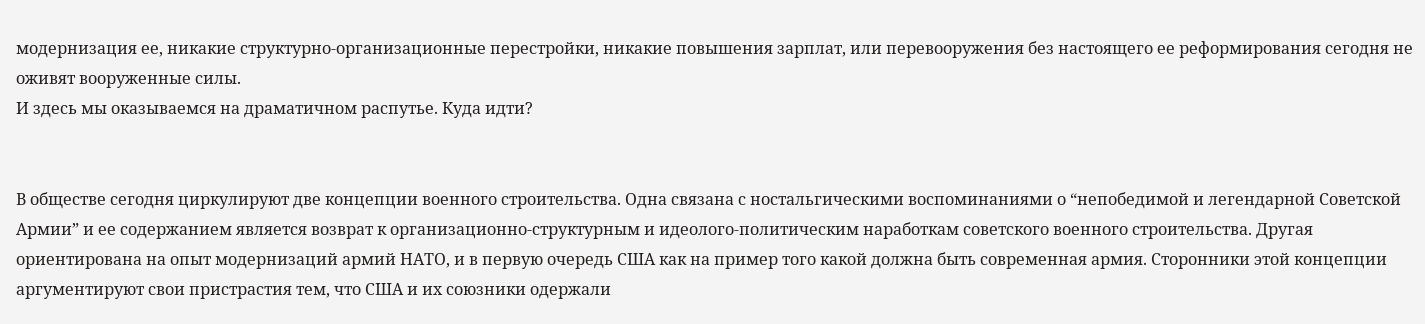модернизация ее, никакие структурно-организационные перестройки, никакие повышения зарплат, или перевооружения без настоящего ее реформирования сегодня не оживят вооруженные силы.
И здесь мы оказываемся на драматичном распутье. Куда идти?


В обществе сегодня циркулируют две концепции военного строительства. Одна связана с ностальгическими воспоминаниями о “непобедимой и легендарной Советской Армии” и ее содержанием является возврат к организационно-структурным и идеолого-политическим наработкам советского военного строительства. Другая ориентирована на опыт модернизаций армий НАТО, и в первую очередь США как на пример того какой должна быть современная армия. Сторонники этой концепции аргументируют свои пристрастия тем, что США и их союзники одержали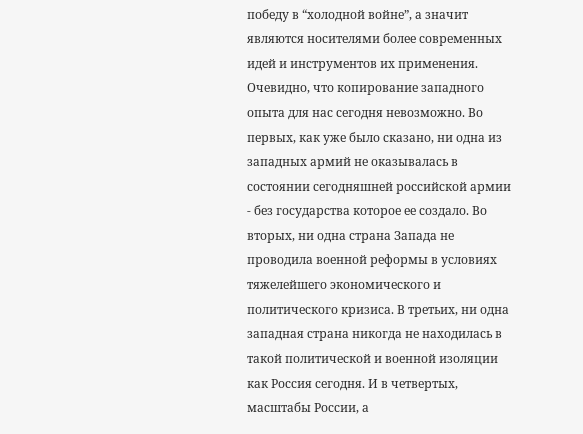победу в “холодной войне”, а значит являются носителями более современных идей и инструментов их применения.
Очевидно, что копирование западного опыта для нас сегодня невозможно. Во первых, как уже было сказано, ни одна из западных армий не оказывалась в состоянии сегодняшней российской армии - без государства которое ее создало. Во вторых, ни одна страна Запада не проводила военной реформы в условиях тяжелейшего экономического и политического кризиса. В третьих, ни одна западная страна никогда не находилась в такой политической и военной изоляции как Россия сегодня. И в четвертых, масштабы России, а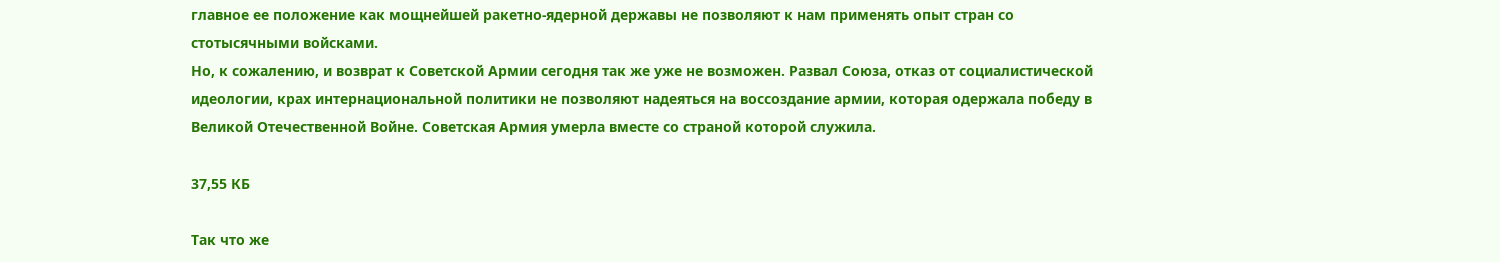главное ее положение как мощнейшей ракетно-ядерной державы не позволяют к нам применять опыт стран со стотысячными войсками.
Но, к сожалению, и возврат к Советской Армии сегодня так же уже не возможен. Развал Союза, отказ от социалистической идеологии, крах интернациональной политики не позволяют надеяться на воссоздание армии, которая одержала победу в Великой Отечественной Войне. Советская Армия умерла вместе со страной которой служила.

37,55 КБ

Так что же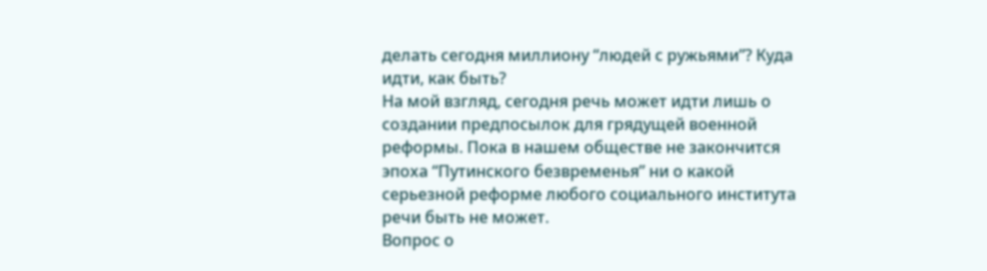делать сегодня миллиону “людей с ружьями”? Куда идти, как быть?
На мой взгляд, сегодня речь может идти лишь о создании предпосылок для грядущей военной реформы. Пока в нашем обществе не закончится эпоха “Путинского безвременья” ни о какой серьезной реформе любого социального института речи быть не может.
Вопрос о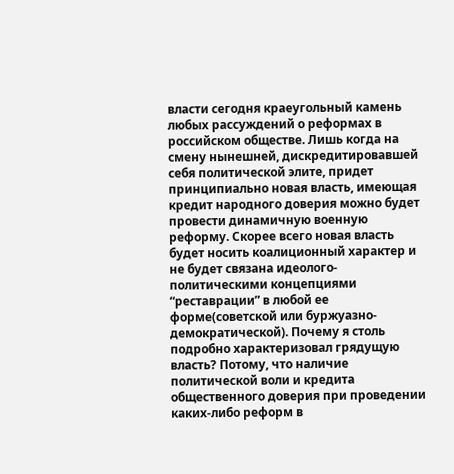власти сегодня краеугольный камень любых рассуждений о реформах в российском обществе. Лишь когда на смену нынешней, дискредитировавшей себя политической элите, придет принципиально новая власть, имеющая кредит народного доверия можно будет провести динамичную военную реформу. Скорее всего новая власть будет носить коалиционный характер и не будет связана идеолого-политическими концепциями “реставрации” в любой ее форме(советской или буржуазно-демократической). Почему я столь подробно характеризовал грядущую власть? Потому, что наличие политической воли и кредита общественного доверия при проведении каких-либо реформ в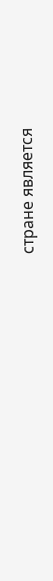стране является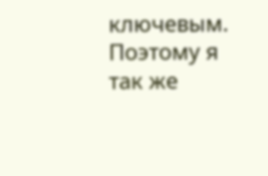ключевым. Поэтому я так же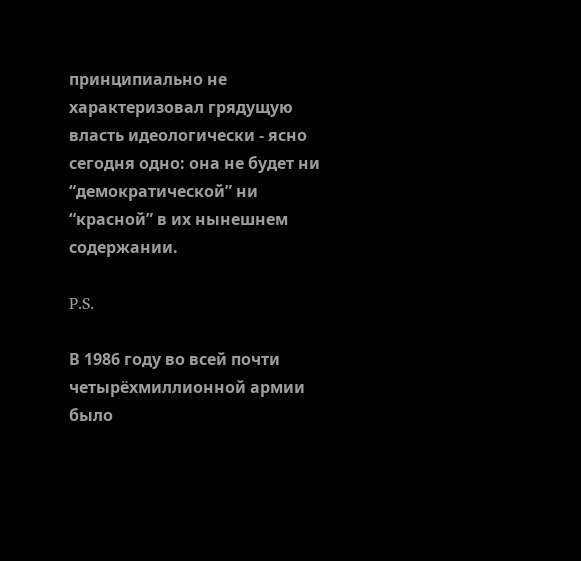принципиально не характеризовал грядущую власть идеологически - ясно сегодня одно: она не будет ни “демократической” ни “красной” в их нынешнем содержании.

P.S.

В 1986 году во всей почти четырёхмиллионной армии было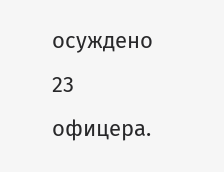осуждено 23 офицера.